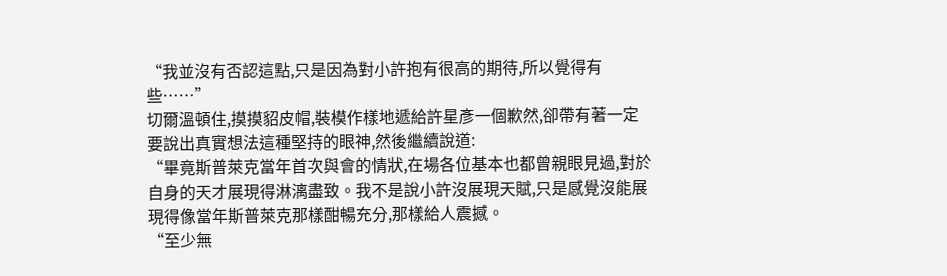“我並沒有否認這點,只是因為對小許抱有很高的期待,所以覺得有些……”
切爾溫頓住,摸摸貂皮帽,裝模作樣地遞給許星彥一個歉然,卻帶有著一定要說出真實想法這種堅持的眼神,然後繼續說道:
“畢竟斯普萊克當年首次與會的情狀,在場各位基本也都曾親眼見過,對於自身的天才展現得淋漓盡致。我不是說小許沒展現天賦,只是感覺沒能展現得像當年斯普萊克那樣酣暢充分,那樣給人震撼。
“至少無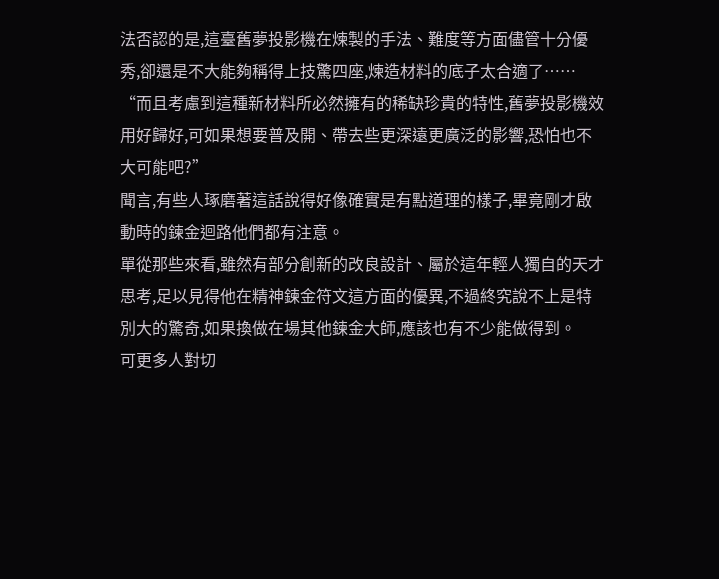法否認的是,這臺舊夢投影機在煉製的手法、難度等方面儘管十分優秀,卻還是不大能夠稱得上技驚四座,煉造材料的底子太合適了……
“而且考慮到這種新材料所必然擁有的稀缺珍貴的特性,舊夢投影機效用好歸好,可如果想要普及開、帶去些更深遠更廣泛的影響,恐怕也不大可能吧?”
聞言,有些人琢磨著這話說得好像確實是有點道理的樣子,畢竟剛才啟動時的鍊金迴路他們都有注意。
單從那些來看,雖然有部分創新的改良設計、屬於這年輕人獨自的天才思考,足以見得他在精神鍊金符文這方面的優異,不過終究說不上是特別大的驚奇,如果換做在場其他鍊金大師,應該也有不少能做得到。
可更多人對切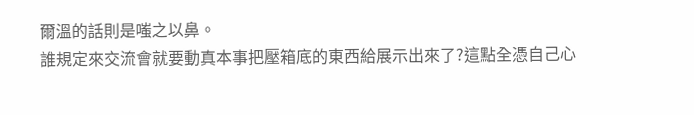爾溫的話則是嗤之以鼻。
誰規定來交流會就要動真本事把壓箱底的東西給展示出來了?這點全憑自己心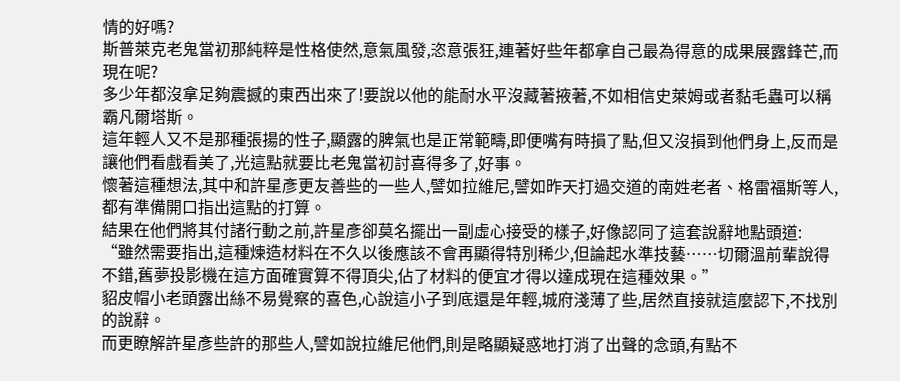情的好嗎?
斯普萊克老鬼當初那純粹是性格使然,意氣風發,恣意張狂,連著好些年都拿自己最為得意的成果展露鋒芒,而現在呢?
多少年都沒拿足夠震撼的東西出來了!要說以他的能耐水平沒藏著掖著,不如相信史萊姆或者黏毛蟲可以稱霸凡爾塔斯。
這年輕人又不是那種張揚的性子,顯露的脾氣也是正常範疇,即便嘴有時損了點,但又沒損到他們身上,反而是讓他們看戲看美了,光這點就要比老鬼當初討喜得多了,好事。
懷著這種想法,其中和許星彥更友善些的一些人,譬如拉維尼,譬如昨天打過交道的南姓老者、格雷福斯等人,都有準備開口指出這點的打算。
結果在他們將其付諸行動之前,許星彥卻莫名擺出一副虛心接受的樣子,好像認同了這套說辭地點頭道:
“雖然需要指出,這種煉造材料在不久以後應該不會再顯得特別稀少,但論起水準技藝……切爾溫前輩說得不錯,舊夢投影機在這方面確實算不得頂尖,佔了材料的便宜才得以達成現在這種效果。”
貂皮帽小老頭露出絲不易覺察的喜色,心說這小子到底還是年輕,城府淺薄了些,居然直接就這麼認下,不找別的說辭。
而更瞭解許星彥些許的那些人,譬如說拉維尼他們,則是略顯疑惑地打消了出聲的念頭,有點不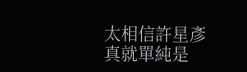太相信許星彥真就單純是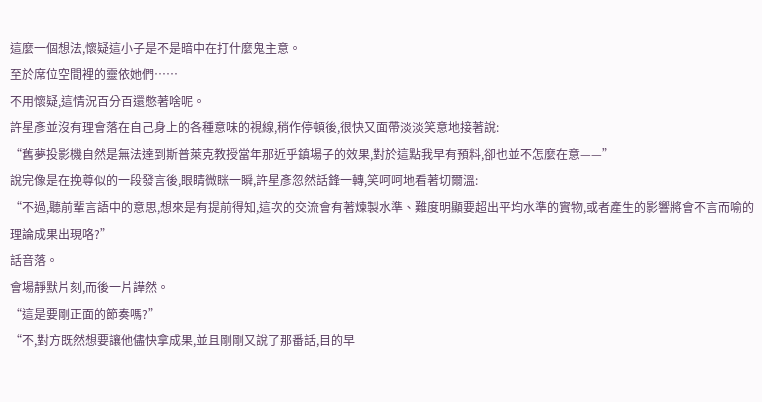這麼一個想法,懷疑這小子是不是暗中在打什麼鬼主意。
至於席位空間裡的靈依她們……
不用懷疑,這情況百分百還憋著啥呢。
許星彥並沒有理會落在自己身上的各種意味的視線,稍作停頓後,很快又面帶淡淡笑意地接著說:
“舊夢投影機自然是無法達到斯普萊克教授當年那近乎鎮場子的效果,對於這點我早有預料,卻也並不怎麼在意——”
說完像是在挽尊似的一段發言後,眼睛微眯一瞬,許星彥忽然話鋒一轉,笑呵呵地看著切爾溫:
“不過,聽前輩言語中的意思,想來是有提前得知,這次的交流會有著煉製水準、難度明顯要超出平均水準的實物,或者產生的影響將會不言而喻的理論成果出現咯?”
話音落。
會場靜默片刻,而後一片譁然。
“這是要剛正面的節奏嗎?”
“不,對方既然想要讓他儘快拿成果,並且剛剛又說了那番話,目的早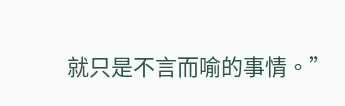就只是不言而喻的事情。”